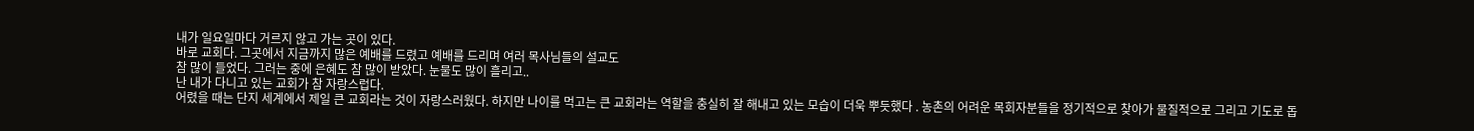내가 일요일마다 거르지 않고 가는 곳이 있다.
바로 교회다. 그곳에서 지금까지 많은 예배를 드렸고 예배를 드리며 여러 목사님들의 설교도
참 많이 들었다. 그러는 중에 은혜도 참 많이 받았다. 눈물도 많이 흘리고..
난 내가 다니고 있는 교회가 참 자랑스럽다.
어렸을 때는 단지 세계에서 제일 큰 교회라는 것이 자랑스러웠다. 하지만 나이를 먹고는 큰 교회라는 역할을 충실히 잘 해내고 있는 모습이 더욱 뿌듯했다 . 농촌의 어려운 목회자분들을 정기적으로 찾아가 물질적으로 그리고 기도로 돕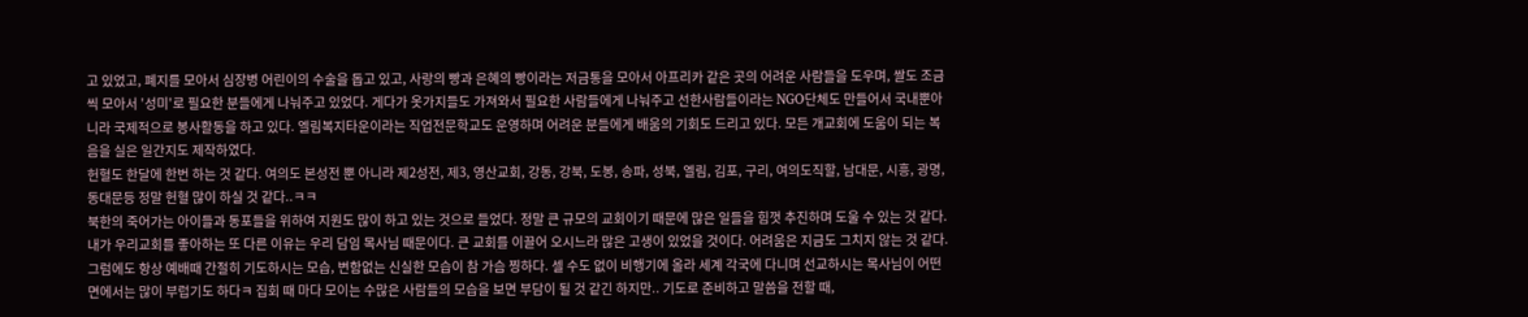고 있었고, 폐지를 모아서 심장병 어린이의 수술을 돕고 있고, 사랑의 빵과 은혜의 빵이라는 저금통을 모아서 아프리카 같은 곳의 어려운 사람들을 도우며, 쌀도 조금씩 모아서 '성미'로 필요한 분들에게 나눠주고 있었다. 게다가 옷가지들도 가져와서 필요한 사람들에게 나눠주고 선한사람들이라는 NGO단체도 만들어서 국내뿐아니라 국제적으로 봉사활동을 하고 있다. 엘림복지타운이라는 직업전문학교도 운영하며 어려운 분들에게 배움의 기회도 드리고 있다. 모든 개교회에 도움이 되는 복음을 실은 일간지도 제작하였다.
헌혈도 한달에 한번 하는 것 같다. 여의도 본성전 뿐 아니라 제2성전, 제3, 영산교회, 강동, 강북, 도봉, 송파, 성북, 엘림, 김포, 구리, 여의도직할, 남대문, 시흥, 광명, 동대문등 정말 헌혈 많이 하실 것 같다..ㅋㅋ
북한의 죽어가는 아이들과 동포들을 위하여 지원도 많이 하고 있는 것으로 들었다. 정말 큰 규모의 교회이기 때문에 많은 일들을 힘껏 추진하며 도울 수 있는 것 같다.
내가 우리교회를 좋아하는 또 다른 이유는 우리 담임 목사님 때문이다. 큰 교회를 이끌어 오시느라 많은 고생이 있었을 것이다. 어려움은 지금도 그치지 않는 것 같다. 그럼에도 항상 예배때 간절히 기도하시는 모습, 변함없는 신실한 모습이 참 가슴 찡하다. 셀 수도 없이 비행기에 올라 세계 각국에 다니며 선교하시는 목사님이 어떤 면에서는 많이 부럽기도 하다ㅋ 집회 때 마다 모이는 수많은 사람들의 모습을 보면 부담이 될 것 같긴 하지만.. 기도로 준비하고 말씀을 전할 때,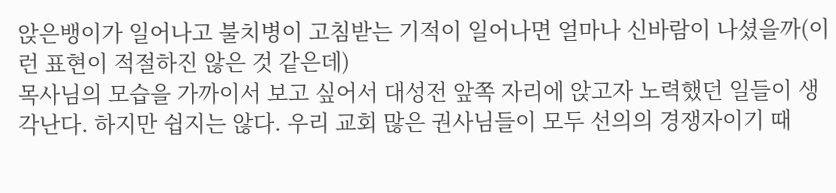앉은뱅이가 일어나고 불치병이 고침받는 기적이 일어나면 얼마나 신바람이 나셨을까(이런 표현이 적절하진 않은 것 같은데)
목사님의 모습을 가까이서 보고 싶어서 대성전 앞쪽 자리에 앉고자 노력했던 일들이 생각난다. 하지만 쉽지는 않다. 우리 교회 많은 권사님들이 모두 선의의 경쟁자이기 때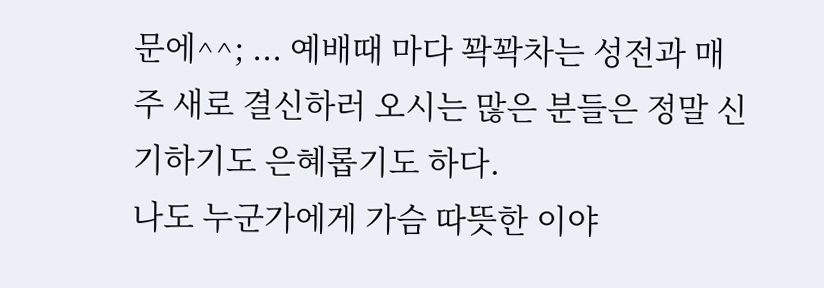문에^^; ... 예배때 마다 꽉꽉차는 성전과 매주 새로 결신하러 오시는 많은 분들은 정말 신기하기도 은혜롭기도 하다.
나도 누군가에게 가슴 따뜻한 이야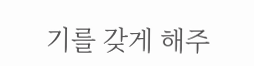기를 갖게 해주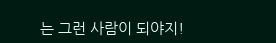는 그런 사람이 되야지!